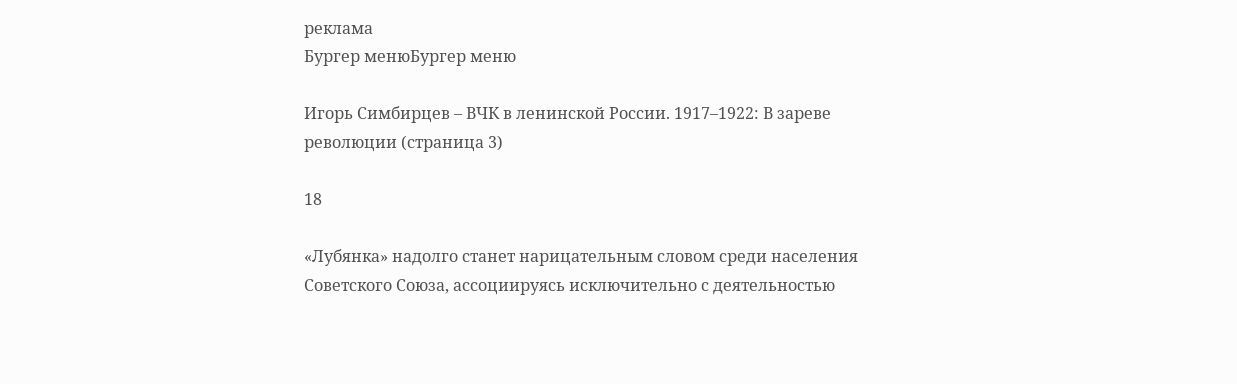реклама
Бургер менюБургер меню

Игорь Симбирцев – ВЧК в ленинской России. 1917–1922: В зареве революции (страница 3)

18

«Лубянка» надолго станет нарицательным словом среди населения Советского Союза, ассоциируясь исключительно с деятельностью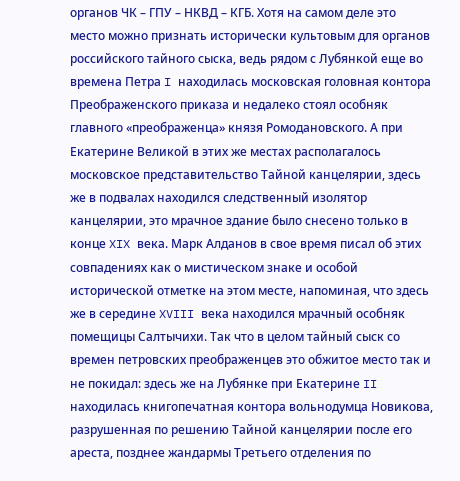органов ЧК – ГПУ – НКВД – КГБ. Хотя на самом деле это место можно признать исторически культовым для органов российского тайного сыска, ведь рядом с Лубянкой еще во времена Петра I находилась московская головная контора Преображенского приказа и недалеко стоял особняк главного «преображенца» князя Ромодановского. А при Екатерине Великой в этих же местах располагалось московское представительство Тайной канцелярии, здесь же в подвалах находился следственный изолятор канцелярии, это мрачное здание было снесено только в конце XIX века. Марк Алданов в свое время писал об этих совпадениях как о мистическом знаке и особой исторической отметке на этом месте, напоминая, что здесь же в середине XVIII века находился мрачный особняк помещицы Салтычихи. Так что в целом тайный сыск со времен петровских преображенцев это обжитое место так и не покидал: здесь же на Лубянке при Екатерине II находилась книгопечатная контора вольнодумца Новикова, разрушенная по решению Тайной канцелярии после его ареста, позднее жандармы Третьего отделения по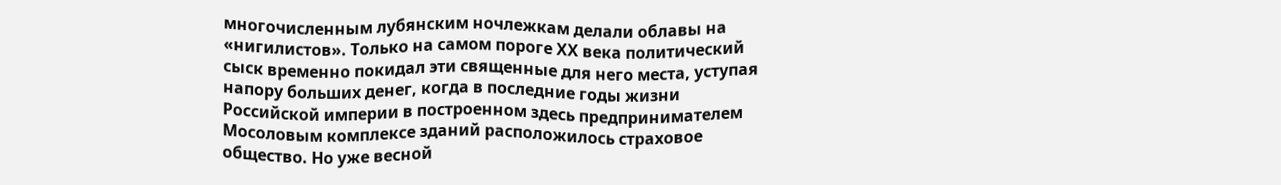многочисленным лубянским ночлежкам делали облавы на «нигилистов». Только на самом пороге ХХ века политический сыск временно покидал эти священные для него места, уступая напору больших денег, когда в последние годы жизни Российской империи в построенном здесь предпринимателем Мосоловым комплексе зданий расположилось страховое общество. Но уже весной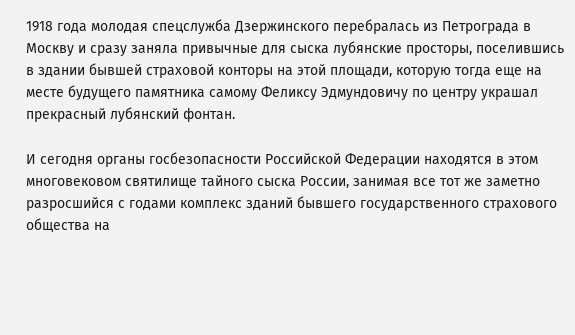1918 года молодая спецслужба Дзержинского перебралась из Петрограда в Москву и сразу заняла привычные для сыска лубянские просторы, поселившись в здании бывшей страховой конторы на этой площади, которую тогда еще на месте будущего памятника самому Феликсу Эдмундовичу по центру украшал прекрасный лубянский фонтан.

И сегодня органы госбезопасности Российской Федерации находятся в этом многовековом святилище тайного сыска России, занимая все тот же заметно разросшийся с годами комплекс зданий бывшего государственного страхового общества на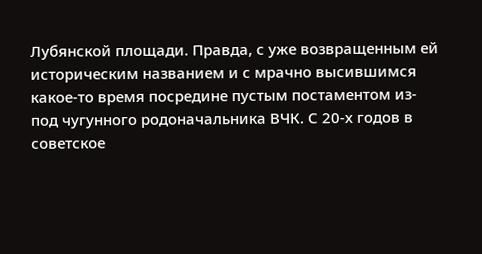Лубянской площади. Правда, с уже возвращенным ей историческим названием и с мрачно высившимся какое-то время посредине пустым постаментом из-под чугунного родоначальника ВЧК. С 20-х годов в советское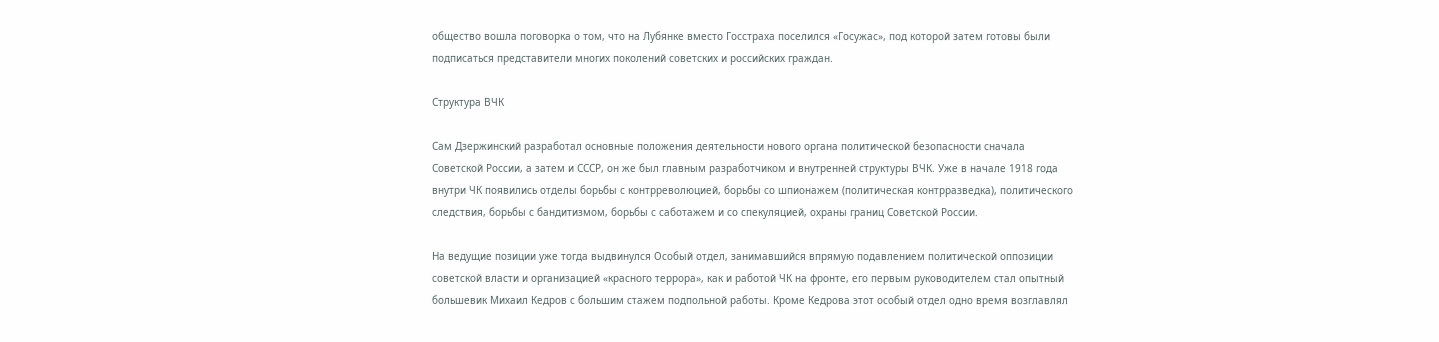общество вошла поговорка о том, что на Лубянке вместо Госстраха поселился «Госужас», под которой затем готовы были подписаться представители многих поколений советских и российских граждан.

Структура ВЧК

Сам Дзержинский разработал основные положения деятельности нового органа политической безопасности сначала Советской России, а затем и СССР, он же был главным разработчиком и внутренней структуры ВЧК. Уже в начале 1918 года внутри ЧК появились отделы борьбы с контрреволюцией, борьбы со шпионажем (политическая контрразведка), политического следствия, борьбы с бандитизмом, борьбы с саботажем и со спекуляцией, охраны границ Советской России.

На ведущие позиции уже тогда выдвинулся Особый отдел, занимавшийся впрямую подавлением политической оппозиции советской власти и организацией «красного террора», как и работой ЧК на фронте, его первым руководителем стал опытный большевик Михаил Кедров с большим стажем подпольной работы. Кроме Кедрова этот особый отдел одно время возглавлял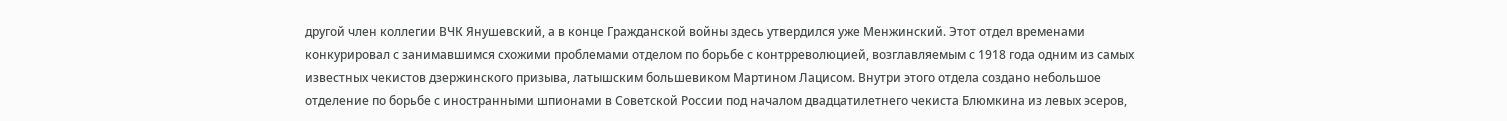другой член коллегии ВЧК Янушевский, а в конце Гражданской войны здесь утвердился уже Менжинский. Этот отдел временами конкурировал с занимавшимся схожими проблемами отделом по борьбе с контрреволюцией, возглавляемым с 1918 года одним из самых известных чекистов дзержинского призыва, латышским большевиком Мартином Лацисом. Внутри этого отдела создано небольшое отделение по борьбе с иностранными шпионами в Советской России под началом двадцатилетнего чекиста Блюмкина из левых эсеров,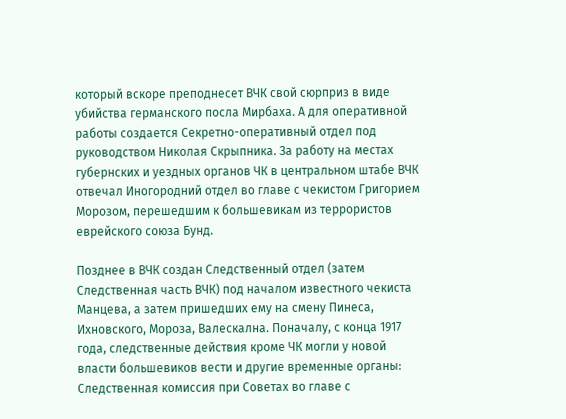который вскоре преподнесет ВЧК свой сюрприз в виде убийства германского посла Мирбаха. А для оперативной работы создается Секретно-оперативный отдел под руководством Николая Скрыпника. За работу на местах губернских и уездных органов ЧК в центральном штабе ВЧК отвечал Иногородний отдел во главе с чекистом Григорием Морозом, перешедшим к большевикам из террористов еврейского союза Бунд.

Позднее в ВЧК создан Следственный отдел (затем Следственная часть ВЧК) под началом известного чекиста Манцева, а затем пришедших ему на смену Пинеса, Ихновского, Мороза, Валескална. Поначалу, с конца 1917 года, следственные действия кроме ЧК могли у новой власти большевиков вести и другие временные органы: Следственная комиссия при Советах во главе с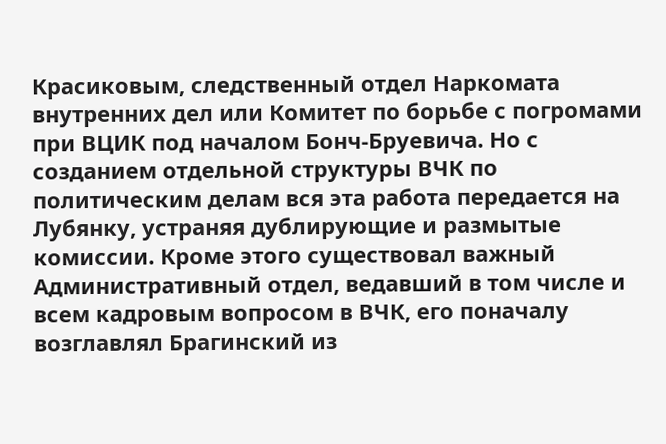Красиковым, следственный отдел Наркомата внутренних дел или Комитет по борьбе с погромами при ВЦИК под началом Бонч-Бруевича. Но с созданием отдельной структуры ВЧК по политическим делам вся эта работа передается на Лубянку, устраняя дублирующие и размытые комиссии. Кроме этого существовал важный Административный отдел, ведавший в том числе и всем кадровым вопросом в ВЧК, его поначалу возглавлял Брагинский из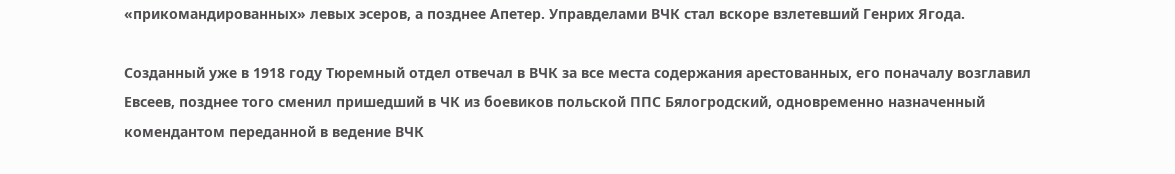«прикомандированных» левых эсеров, а позднее Апетер. Управделами ВЧК стал вскоре взлетевший Генрих Ягода.

Созданный уже в 1918 году Тюремный отдел отвечал в ВЧК за все места содержания арестованных, его поначалу возглавил Евсеев, позднее того сменил пришедший в ЧК из боевиков польской ППС Бялогродский, одновременно назначенный комендантом переданной в ведение ВЧК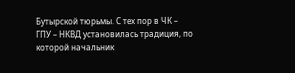Бутырской тюрьмы. С тех пор в ЧК – ГПУ – НКВД установилась традиция, по которой начальник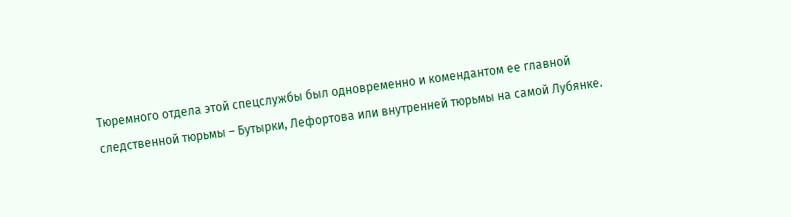Тюремного отдела этой спецслужбы был одновременно и комендантом ее главной следственной тюрьмы – Бутырки, Лефортова или внутренней тюрьмы на самой Лубянке.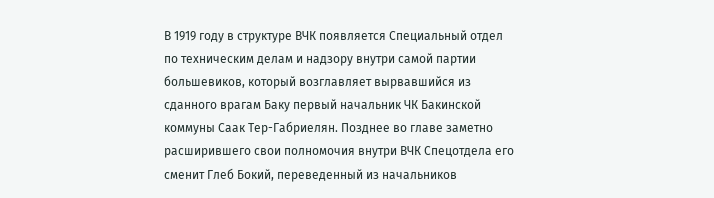В 1919 году в структуре ВЧК появляется Специальный отдел по техническим делам и надзору внутри самой партии большевиков, который возглавляет вырвавшийся из сданного врагам Баку первый начальник ЧК Бакинской коммуны Саак Тер-Габриелян. Позднее во главе заметно расширившего свои полномочия внутри ВЧК Спецотдела его сменит Глеб Бокий, переведенный из начальников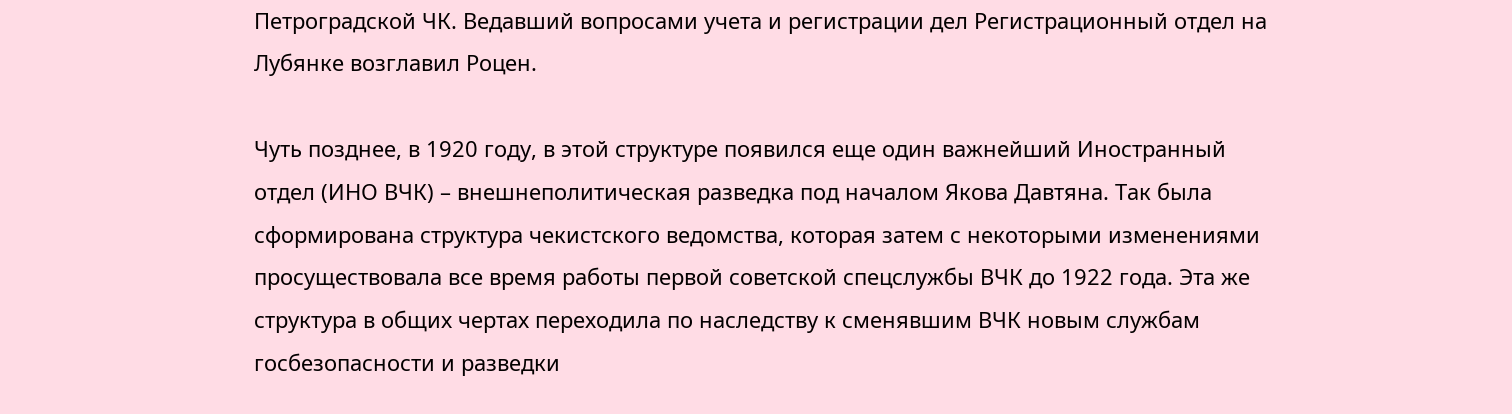Петроградской ЧК. Ведавший вопросами учета и регистрации дел Регистрационный отдел на Лубянке возглавил Роцен.

Чуть позднее, в 1920 году, в этой структуре появился еще один важнейший Иностранный отдел (ИНО ВЧК) – внешнеполитическая разведка под началом Якова Давтяна. Так была сформирована структура чекистского ведомства, которая затем с некоторыми изменениями просуществовала все время работы первой советской спецслужбы ВЧК до 1922 года. Эта же структура в общих чертах переходила по наследству к сменявшим ВЧК новым службам госбезопасности и разведки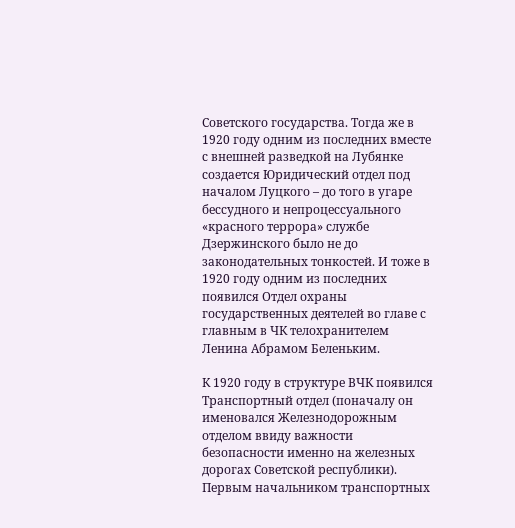Советского государства. Тогда же в 1920 году одним из последних вместе с внешней разведкой на Лубянке создается Юридический отдел под началом Луцкого – до того в угаре бессудного и непроцессуального «красного террора» службе Дзержинского было не до законодательных тонкостей. И тоже в 1920 году одним из последних появился Отдел охраны государственных деятелей во главе с главным в ЧК телохранителем Ленина Абрамом Беленьким.

К 1920 году в структуре ВЧК появился Транспортный отдел (поначалу он именовался Железнодорожным отделом ввиду важности безопасности именно на железных дорогах Советской республики). Первым начальником транспортных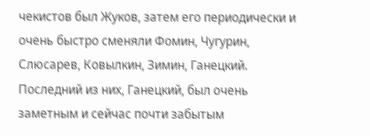чекистов был Жуков, затем его периодически и очень быстро сменяли Фомин, Чугурин, Слюсарев, Ковылкин, Зимин, Ганецкий. Последний из них, Ганецкий, был очень заметным и сейчас почти забытым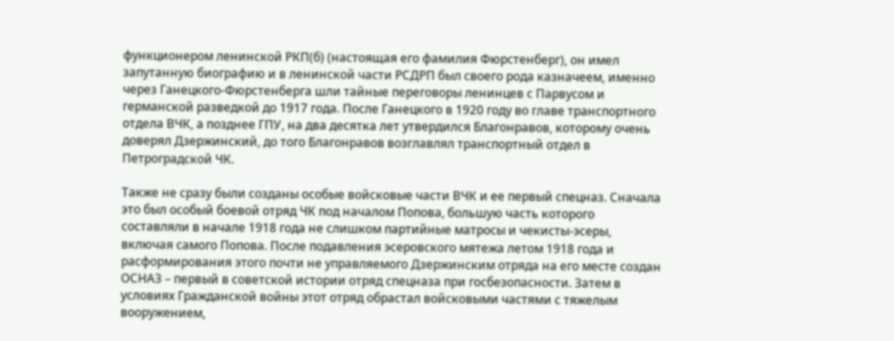функционером ленинской РКП(б) (настоящая его фамилия Фюрстенберг), он имел запутанную биографию и в ленинской части РСДРП был своего рода казначеем, именно через Ганецкого-Фюрстенберга шли тайные переговоры ленинцев с Парвусом и германской разведкой до 1917 года. После Ганецкого в 1920 году во главе транспортного отдела ВЧК, а позднее ГПУ, на два десятка лет утвердился Благонравов, которому очень доверял Дзержинский, до того Благонравов возглавлял транспортный отдел в Петроградской ЧК.

Также не сразу были созданы особые войсковые части ВЧК и ее первый спецназ. Сначала это был особый боевой отряд ЧК под началом Попова, большую часть которого составляли в начале 1918 года не слишком партийные матросы и чекисты-эсеры, включая самого Попова. После подавления эсеровского мятежа летом 1918 года и расформирования этого почти не управляемого Дзержинским отряда на его месте создан ОСНАЗ – первый в советской истории отряд спецназа при госбезопасности. Затем в условиях Гражданской войны этот отряд обрастал войсковыми частями с тяжелым вооружением,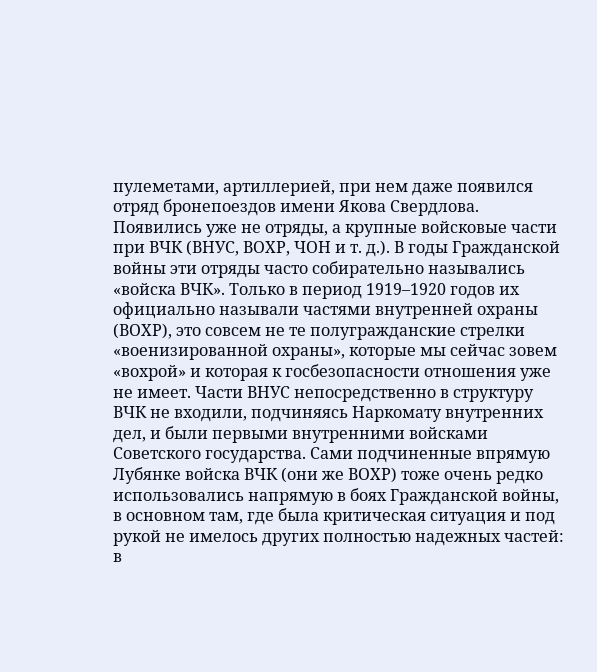пулеметами, артиллерией, при нем даже появился отряд бронепоездов имени Якова Свердлова. Появились уже не отряды, а крупные войсковые части при ВЧК (ВНУС, ВОХР, ЧОН и т. д.). В годы Гражданской войны эти отряды часто собирательно назывались «войска ВЧК». Только в период 1919–1920 годов их официально называли частями внутренней охраны (ВОХР), это совсем не те полугражданские стрелки «военизированной охраны», которые мы сейчас зовем «вохрой» и которая к госбезопасности отношения уже не имеет. Части ВНУС непосредственно в структуру ВЧК не входили, подчиняясь Наркомату внутренних дел, и были первыми внутренними войсками Советского государства. Сами подчиненные впрямую Лубянке войска ВЧК (они же ВОХР) тоже очень редко использовались напрямую в боях Гражданской войны, в основном там, где была критическая ситуация и под рукой не имелось других полностью надежных частей: в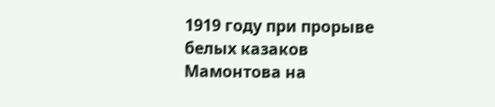1919 году при прорыве белых казаков Мамонтова на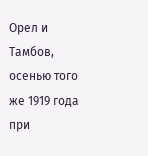Орел и Тамбов, осенью того же 1919 года при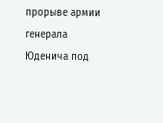прорыве армии генерала Юденича под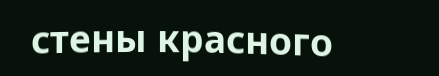стены красного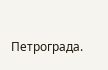Петрограда.